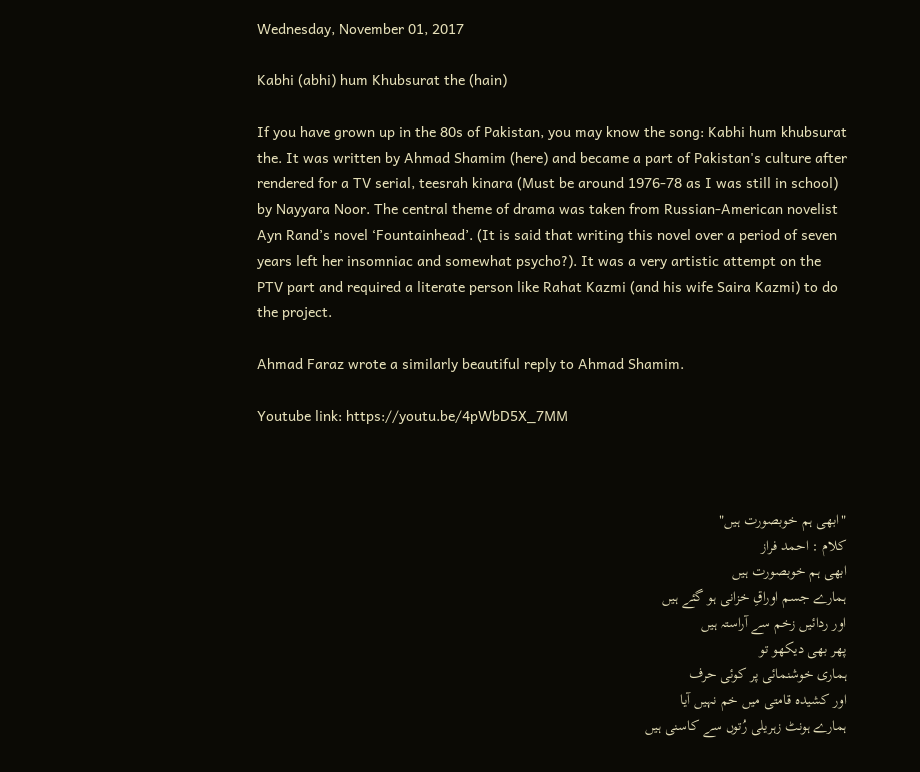Wednesday, November 01, 2017

Kabhi (abhi) hum Khubsurat the (hain)

If you have grown up in the 80s of Pakistan, you may know the song: Kabhi hum khubsurat the. It was written by Ahmad Shamim (here) and became a part of Pakistan's culture after rendered for a TV serial, teesrah kinara (Must be around 1976-78 as I was still in school)  by Nayyara Noor. The central theme of drama was taken from Russian-American novelist Ayn Rand’s novel ‘Fountainhead’. (It is said that writing this novel over a period of seven years left her insomniac and somewhat psycho?). It was a very artistic attempt on the PTV part and required a literate person like Rahat Kazmi (and his wife Saira Kazmi) to do the project.

Ahmad Faraz wrote a similarly beautiful reply to Ahmad Shamim.

Youtube link: https://youtu.be/4pWbD5X_7MM



"ابھی ہم خوبصورت ہیں"
کلام : احمد فراز
ابھی ہم خوبصورت ہیں
ہمارے جسم اوراقِ خزانی ہو گئے ہیں
اور ردائیں زخم سے آراستہ ہیں
پھر بھی دیکھو تو
ہماری خوشنمائی پر کوئی حرف
اور کشیدہ قامتی میں خم نہیں آیا
ہمارے ہونٹ زہریلی رُتوں سے کاسنی ہیں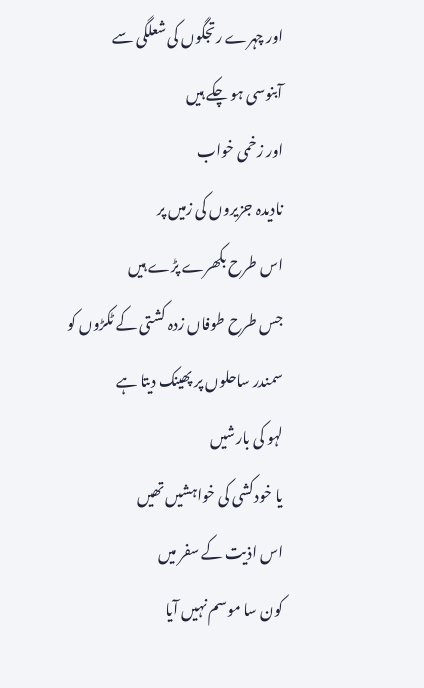اور چہرے رتجگوں کی شعلگی سے
آبنوسی ہو چکے ہیں
اور زخمی خواب
نادیدہ جزیروں کی زمیں پر
اس طرح بکھرے پڑے ہیں
جس طرح طوفاں زدہ کشتی کے ٹکڑوں کو
سمندر ساحلوں پر پھینک دیتا ہے
لہو کی بارشیں
یا خودکشی کی خواہشیں تھیں
اس اذیت کے سفر میں
کون سا موسم نہیں آیا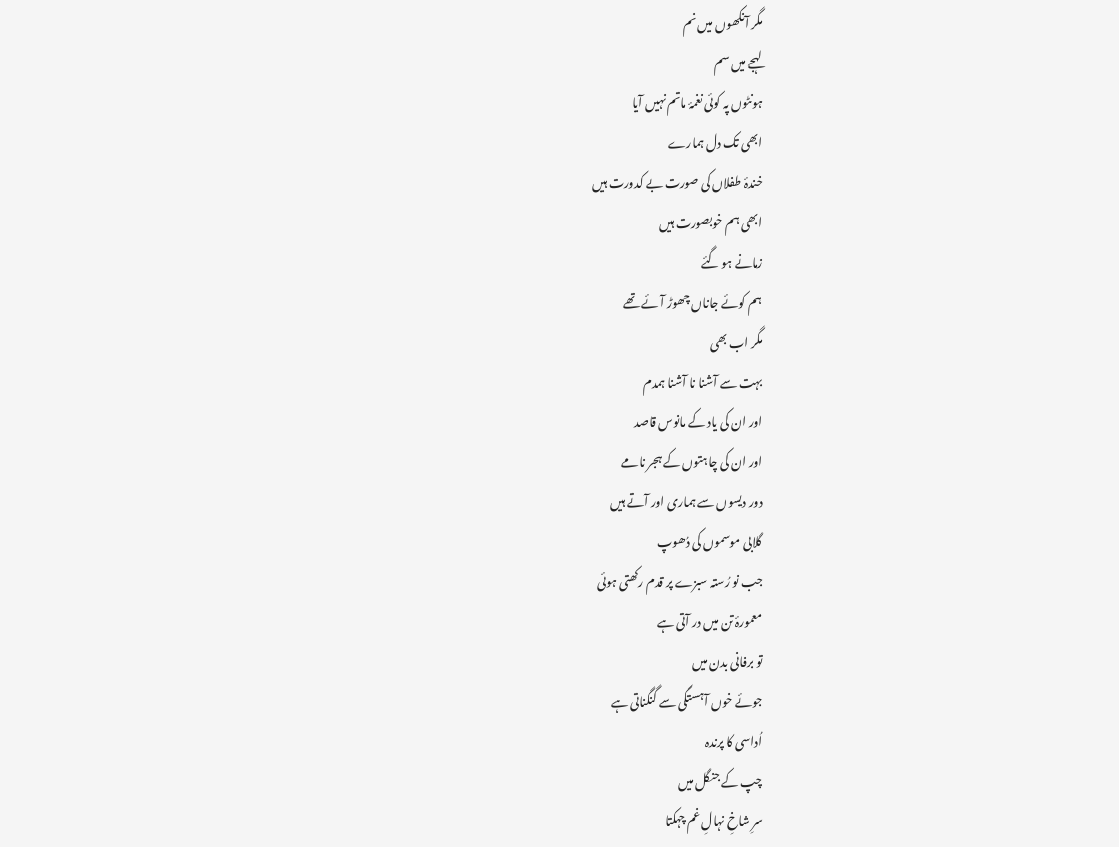مگر آنکھوں میں نم
لہجے میں سم
ہونٹوں پہ کوئی نغمۂ ماتم نہیں آیا
ابھی تک دل ہمارے
خندۂ طفلاں کی صورت بے کدورت ہیں
ابھی ہم خوبصورت ہیں
زمانے ہو گئے
ہم کوئے جاناں چھوڑ آئے تھے
مگر اب بھی
بہت سے آشنا نا آشنا ہمدم
اور ان کی یاد کے مانوس قاصد
اور ان کی چاہتوں کے ہجر نامے
دور دیسوں سے ہماری اور آتے ہیں
گلابی موسموں کی دُھوپ
جب نو رُستہ سبزے پر قدم رکھتی ہوئی
معمورۂ تن میں در آتی ہے
تو برفانی بدن میں
جوئے خوں آہستگی سے گنگناتی ہے
اُداسی کا پرندہ
چپ کے جنگل میں
سرِ شاخِ نہالِ غم چہکتا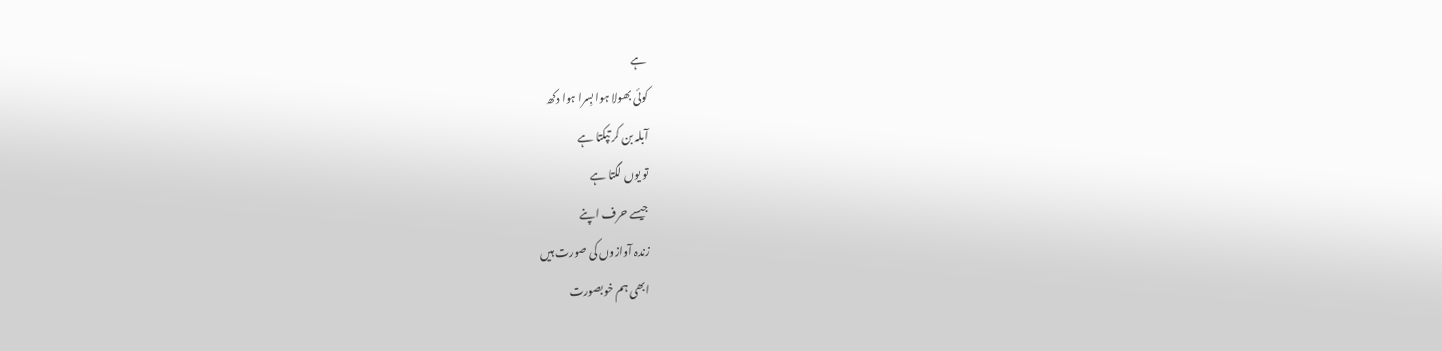ہے
کوئی بھولا ہوا بِسرا ہوا دکھ
آبلہ بن کر تپکتا ہے
تو یوں لگتا ہے
جیسے حرف اپنے
زندہ آوازوں کی صورت ہیں
ابھی ہم خوبصورت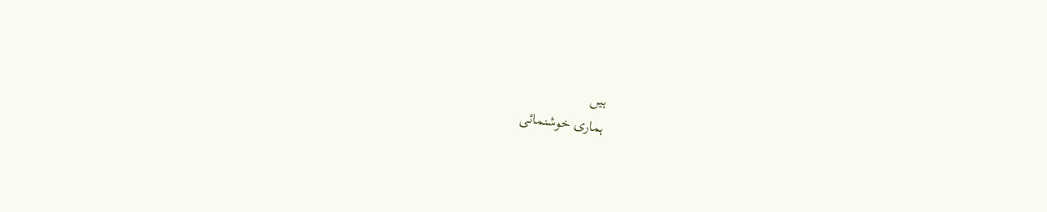ہیں
ہماری خوشنمائی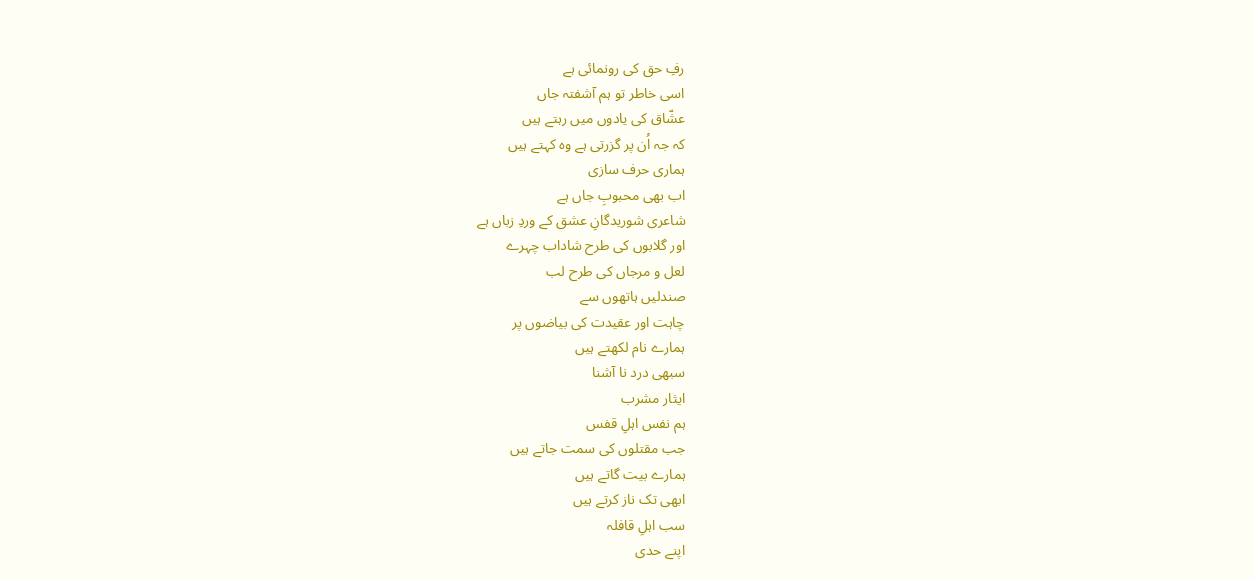رفِ حق کی رونمائی ہے
اسی خاطر تو ہم آشفتہ جاں
عشّاق کی یادوں میں رہتے ہیں
کہ جہ اُن پر گزرتی ہے وہ کہتے ہیں
ہماری حرف سازی
اب بھی محبوبِ جاں ہے
شاعری شوریدگانِ عشق کے وردِ زباں ہے
اور گلابوں کی طرح شاداب چہرے
لعل و مرجاں کی طرح لب
صندلیں ہاتھوں سے
چاہت اور عقیدت کی بیاضوں پر
ہمارے نام لکھتے ہیں
سبھی درد نا آشنا
ایثار مشرب
ہم نفس اہلِ قفس
جب مقتلوں کی سمت جاتے ہیں
ہمارے بیت گاتے ہیں
ابھی تک ناز کرتے ہیں
سب اہلِ قافلہ
اپنے حدی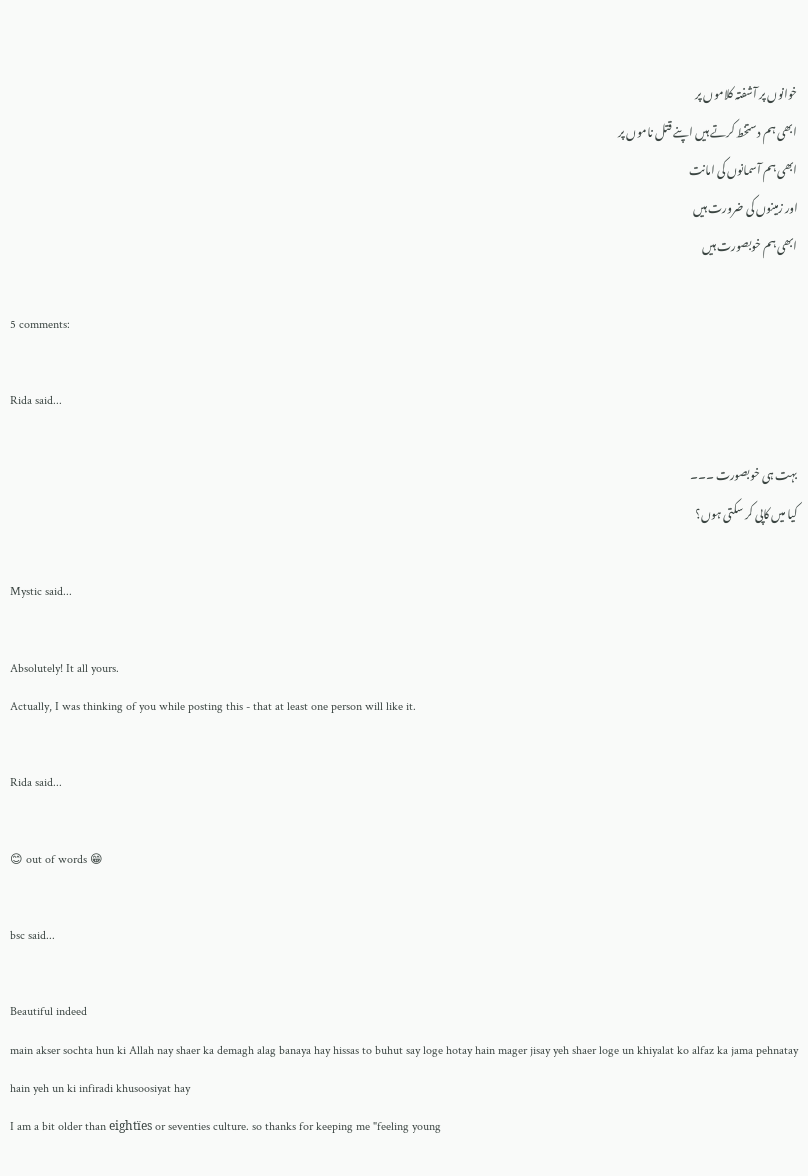خوانوں پر آشفتہ کلاموں پر
ابھی ہم دستخط کرتے ہیں اپنے قتل ناموں پر
ابھی ہم آسمانوں کی امانت
اور زمینوں کی ضرورت ہیں
ابھی ہم خوبصورت ہیں

5 comments:

Rida said...

بہت ہی خوبصورت ۔۔۔
کیا میں کاپی کر سکتی ہوں؟

Mystic said...

Absolutely! It all yours.
Actually, I was thinking of you while posting this - that at least one person will like it.

Rida said...

😊 out of words 😁

bsc said...

Beautiful indeed
main akser sochta hun ki Allah nay shaer ka demagh alag banaya hay hissas to buhut say loge hotay hain mager jisay yeh shaer loge un khiyalat ko alfaz ka jama pehnatay hain yeh un ki infiradi khusoosiyat hay
I am a bit older than eightïes or seventies culture. so thanks for keeping me "feeling young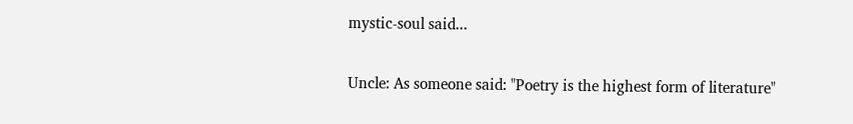mystic-soul said...

Uncle: As someone said: "Poetry is the highest form of literature"